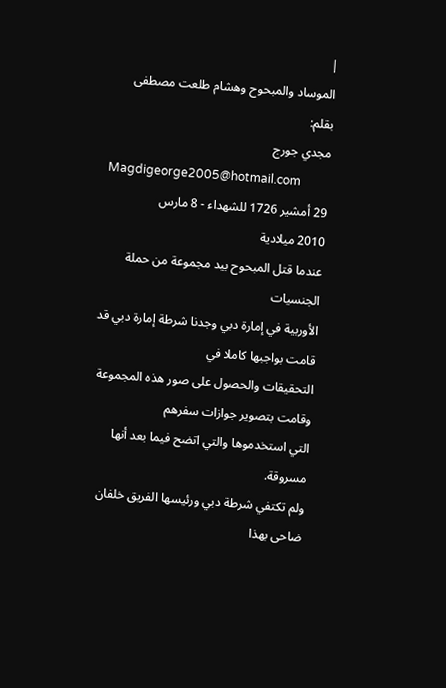|
الموساد والمبحوح وهشام طلعت مصطفى
بقلم:
مجدي جورج
Magdigeorge2005@hotmail.com
29 أمشير 1726 للشهداء - 8 مارس
2010 ميلادية
عندما قتل المبحوح بيد مجموعة من حملة الجنسيات
الأوربية في إمارة دبي وجدنا شرطة إمارة دبي قد قامت بواجبها كاملا في
التحقيقات والحصول على صور هذه المجموعة وقامت بتصوير جوازات سفرهم
التي استخدموها والتي اتضح فيما بعد أنها مسروقة.
ولم تكتفي شرطة دبي ورئيسها الفريق خلفان ضاحى بهذا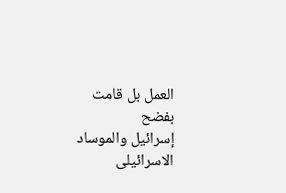العمل بل قامت بفضح
إسرائيل والموساد الاسرائيلى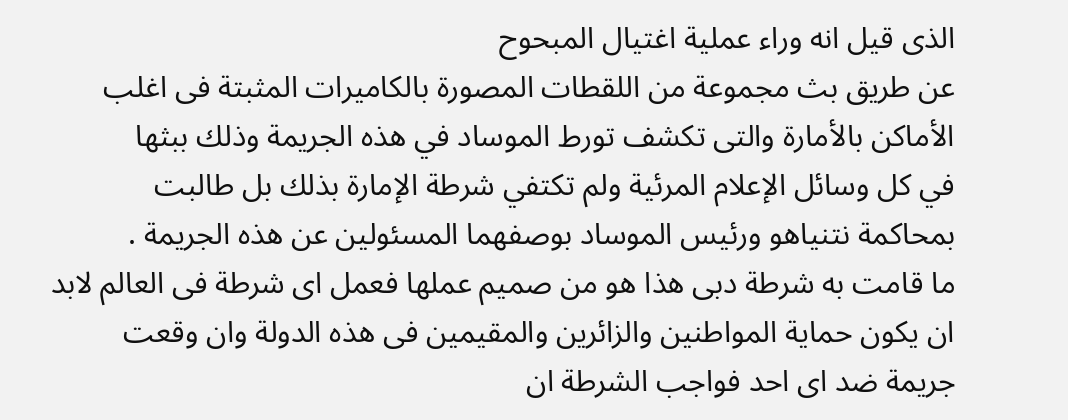الذى قيل انه وراء عملية اغتيال المبحوح
عن طريق بث مجموعة من اللقطات المصورة بالكاميرات المثبتة فى اغلب
الأماكن بالأمارة والتى تكشف تورط الموساد في هذه الجريمة وذلك ببثها
في كل وسائل الإعلام المرئية ولم تكتفي شرطة الإمارة بذلك بل طالبت
بمحاكمة نتنياهو ورئيس الموساد بوصفهما المسئولين عن هذه الجريمة .
ما قامت به شرطة دبى هذا هو من صميم عملها فعمل اى شرطة فى العالم لابد
ان يكون حماية المواطنين والزائرين والمقيمين فى هذه الدولة وان وقعت
جريمة ضد اى احد فواجب الشرطة ان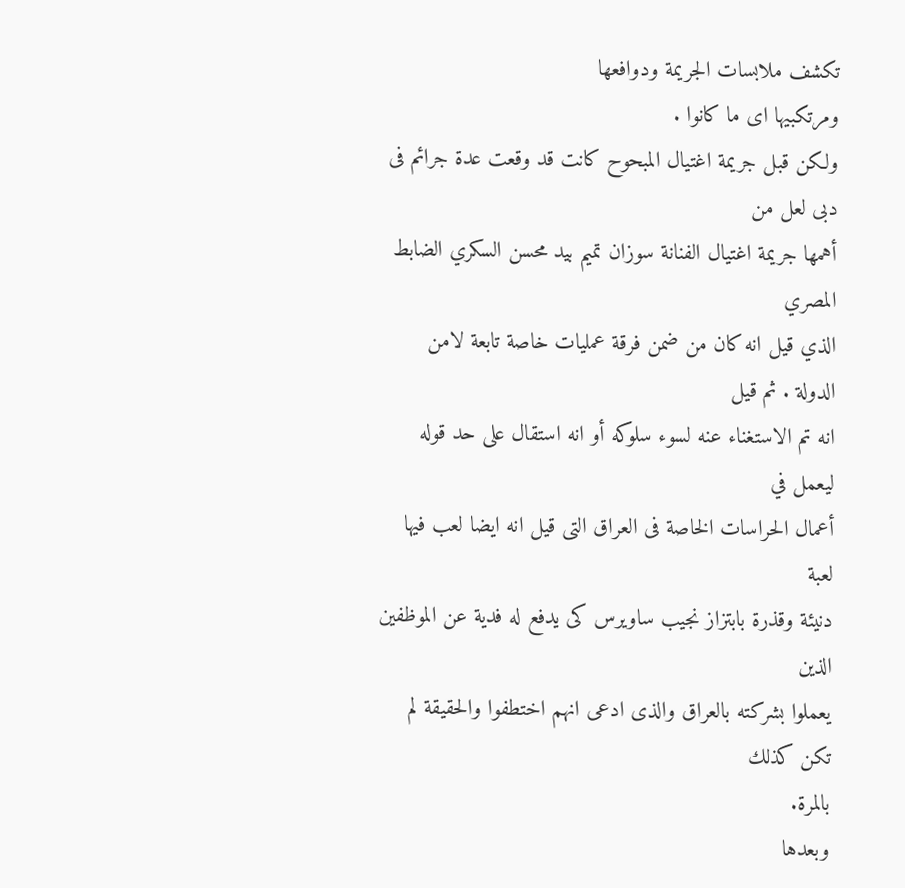تكشف ملابسات الجريمة ودوافعها
ومرتكبيها اى ما كانوا .
ولكن قبل جريمة اغتيال المبحوح كانت قد وقعت عدة جرائم فى دبى لعل من
أهمها جريمة اغتيال الفنانة سوزان تميم بيد محسن السكري الضابط المصري
الذي قيل انه كان من ضمن فرقة عمليات خاصة تابعة لامن الدولة . ثم قيل
انه تم الاستغناء عنه لسوء سلوكه أو انه استقال على حد قوله ليعمل في
أعمال الحراسات الخاصة فى العراق التى قيل انه ايضا لعب فيها لعبة
دنيئة وقذرة بابتزاز نجيب ساويرس كى يدفع له فدية عن الموظفين الذين
يعملوا بشركته بالعراق والذى ادعى انهم اختطفوا والحقيقة لم تكن كذلك
بالمرة.
وبعدها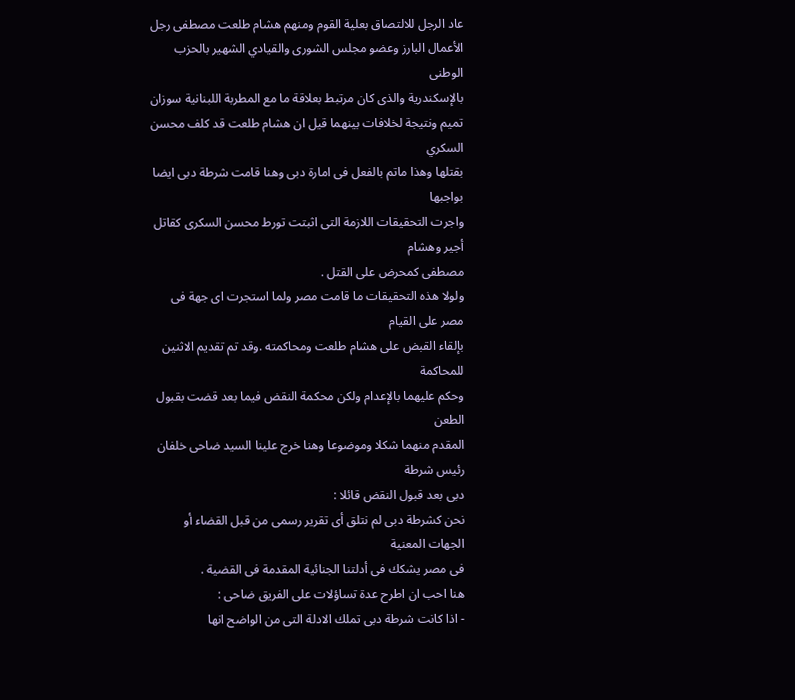عاد الرجل للالتصاق بعلية القوم ومنهم هشام طلعت مصطفى رجل
الأعمال البارز وعضو مجلس الشورى والقيادي الشهير بالحزب الوطنى
بالإسكندرية والذى كان مرتبط بعلاقة ما مع المطربة اللبنانية سوزان
تميم ونتيجة لخلافات بينهما قيل ان هشام طلعت قد كلف محسن السكري
بقتلها وهذا ماتم بالفعل فى امارة دبى وهنا قامت شرطة دبى ايضا بواجبها
واجرت التحقيقات اللازمة التى اثبتت تورط محسن السكرى كقاتل أجير وهشام
مصطفى كمحرض على القتل .
ولولا هذه التحقيقات ما قامت مصر ولما استجرت اى جهة فى مصر على القيام
بإلقاء القبض على هشام طلعت ومحاكمته .وقد تم تقديم الاثنين للمحاكمة
وحكم عليهما بالإعدام ولكن محكمة النقض فيما بعد قضت بقبول الطعن
المقدم منهما شكلا وموضوعا وهنا خرج علينا السيد ضاحى خلفان رئيس شرطة
دبى بعد قبول النقض قائلا :
نحن كشرطة دبى لم نتلق أى تقرير رسمى من قبل القضاء أو الجهات المعنية
فى مصر يشكك فى أدلتنا الجنائية المقدمة فى القضية .
هنا احب ان اطرح عدة تساؤلات على الفريق ضاحى :
- اذا كانت شرطة دبى تملك الادلة التى من الواضح انها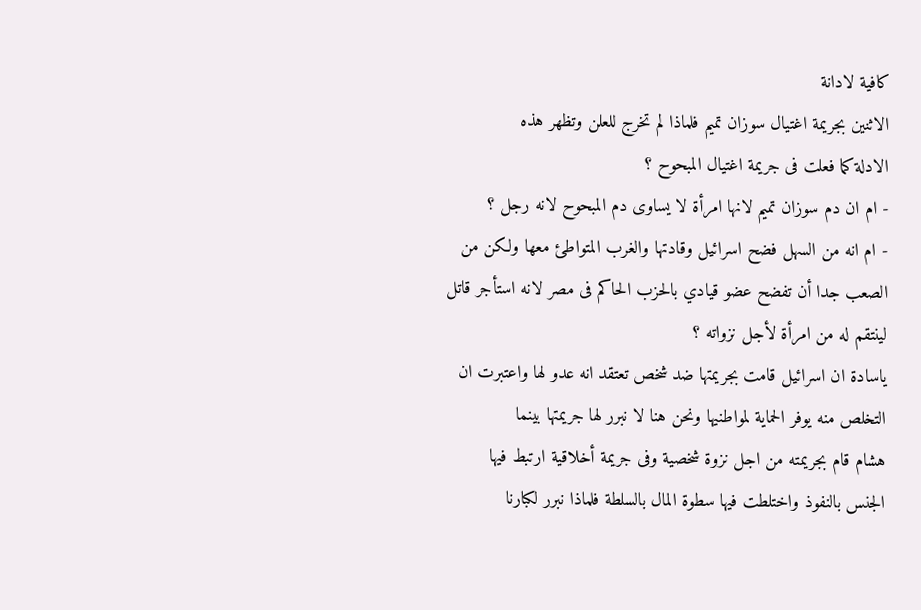كافية لادانة
الاثنين بجريمة اغتيال سوزان تميم فلماذا لم تخرج للعلن وتظهر هذه
الادلة كما فعلت فى جريمة اغتيال المبحوح ؟
- ام ان دم سوزان تميم لانها امرأة لا يساوى دم المبحوح لانه رجل ؟
- ام انه من السهل فضح اسرائيل وقادتها والغرب المتواطئ معها ولكن من
الصعب جدا أن تفضح عضو قيادي بالحزب الحاكم فى مصر لانه استأجر قاتل
لينتقم له من امرأة لأجل نزواته ؟
ياسادة ان اسرائيل قامت بجريمتها ضد شخص تعتقد انه عدو لها واعتبرت ان
التخلص منه يوفر الحماية لمواطنيها ونحن هنا لا نبرر لها جريمتها بينما
هشام قام بجريمته من اجل نزوة شخصية وفى جريمة أخلاقية ارتبط فيها
الجنس بالنفوذ واختلطت فيها سطوة المال بالسلطة فلماذا نبرر لكبارنا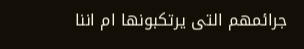جرائمهم التى يرتكبونها ام اننا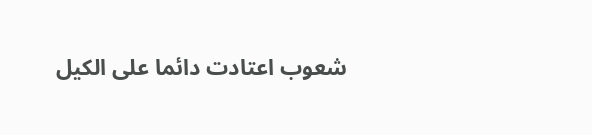شعوب اعتادت دائما على الكيل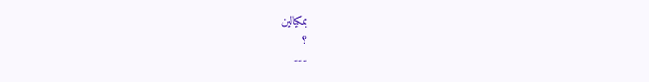بمكيالين
؟
---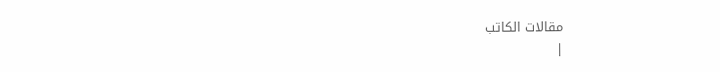مقالات الكاتب
|